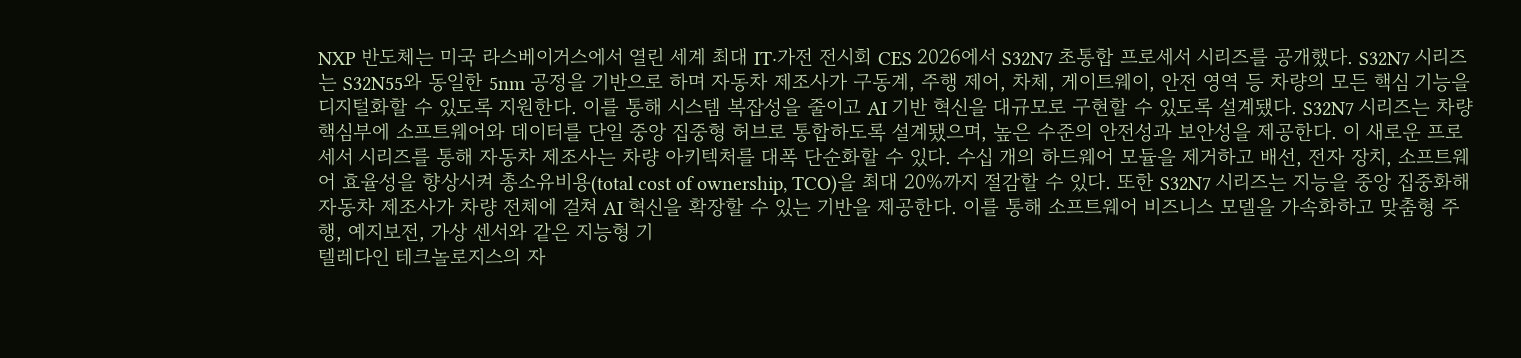NXP 반도체는 미국 라스베이거스에서 열린 세계 최대 IT·가전 전시회 CES 2026에서 S32N7 초통합 프로세서 시리즈를 공개했다. S32N7 시리즈는 S32N55와 동일한 5nm 공정을 기반으로 하며 자동차 제조사가 구동계, 주행 제어, 차체, 게이트웨이, 안전 영역 등 차량의 모든 핵심 기능을 디지털화할 수 있도록 지원한다. 이를 통해 시스템 복잡성을 줄이고 AI 기반 혁신을 대규모로 구현할 수 있도록 설계됐다. S32N7 시리즈는 차량 핵심부에 소프트웨어와 데이터를 단일 중앙 집중형 허브로 통합하도록 설계됐으며, 높은 수준의 안전성과 보안성을 제공한다. 이 새로운 프로세서 시리즈를 통해 자동차 제조사는 차량 아키텍처를 대폭 단순화할 수 있다. 수십 개의 하드웨어 모듈을 제거하고 배선, 전자 장치, 소프트웨어 효율성을 향상시켜 총소유비용(total cost of ownership, TCO)을 최대 20%까지 절감할 수 있다. 또한 S32N7 시리즈는 지능을 중앙 집중화해 자동차 제조사가 차량 전체에 걸쳐 AI 혁신을 확장할 수 있는 기반을 제공한다. 이를 통해 소프트웨어 비즈니스 모델을 가속화하고 맞춤형 주행, 예지보전, 가상 센서와 같은 지능형 기
텔레다인 테크놀로지스의 자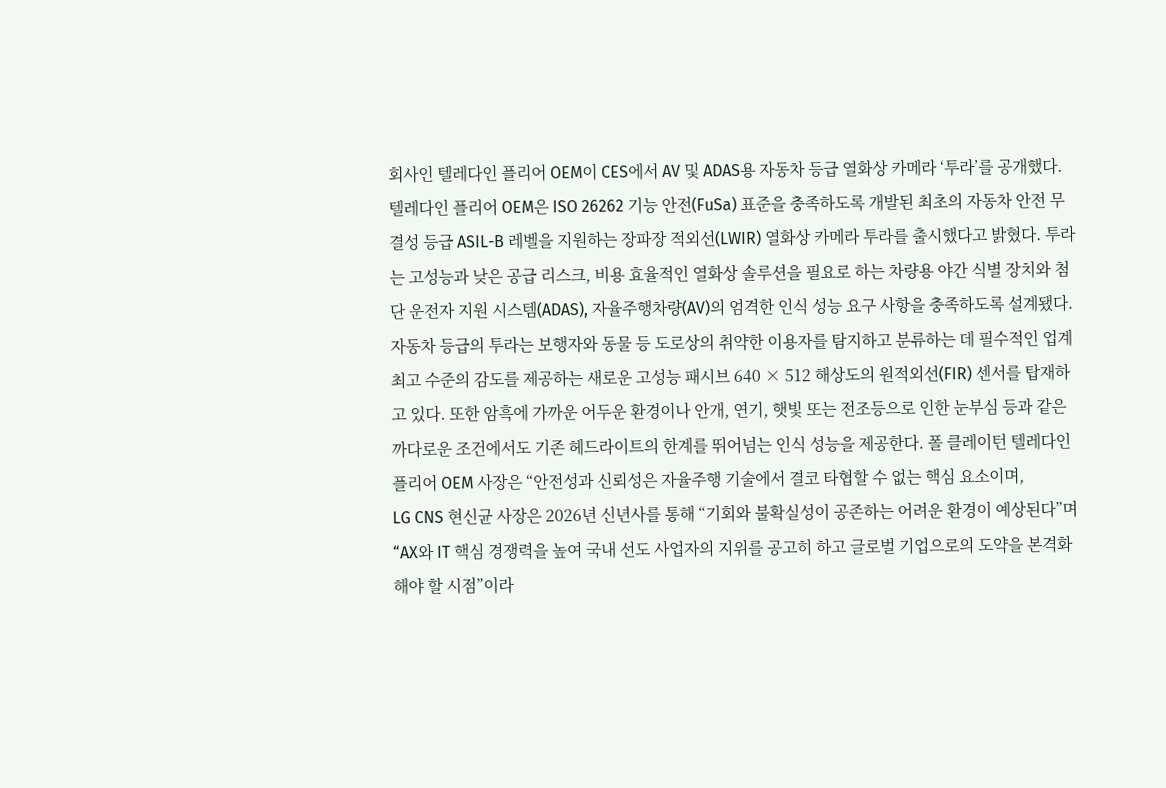회사인 텔레다인 플리어 OEM이 CES에서 AV 및 ADAS용 자동차 등급 열화상 카메라 ‘투라’를 공개했다. 텔레다인 플리어 OEM은 ISO 26262 기능 안전(FuSa) 표준을 충족하도록 개발된 최초의 자동차 안전 무결성 등급 ASIL-B 레벨을 지원하는 장파장 적외선(LWIR) 열화상 카메라 투라를 출시했다고 밝혔다. 투라는 고성능과 낮은 공급 리스크, 비용 효율적인 열화상 솔루션을 필요로 하는 차량용 야간 식별 장치와 첨단 운전자 지원 시스템(ADAS), 자율주행차량(AV)의 엄격한 인식 성능 요구 사항을 충족하도록 설계됐다. 자동차 등급의 투라는 보행자와 동물 등 도로상의 취약한 이용자를 탐지하고 분류하는 데 필수적인 업계 최고 수준의 감도를 제공하는 새로운 고성능 패시브 640 × 512 해상도의 원적외선(FIR) 센서를 탑재하고 있다. 또한 암흑에 가까운 어두운 환경이나 안개, 연기, 햇빛 또는 전조등으로 인한 눈부심 등과 같은 까다로운 조건에서도 기존 헤드라이트의 한계를 뛰어넘는 인식 성능을 제공한다. 폴 클레이턴 텔레다인 플리어 OEM 사장은 “안전성과 신뢰성은 자율주행 기술에서 결코 타협할 수 없는 핵심 요소이며,
LG CNS 현신균 사장은 2026년 신년사를 통해 “기회와 불확실성이 공존하는 어려운 환경이 예상된다”며 “AX와 IT 핵심 경쟁력을 높여 국내 선도 사업자의 지위를 공고히 하고 글로벌 기업으로의 도약을 본격화해야 할 시점”이라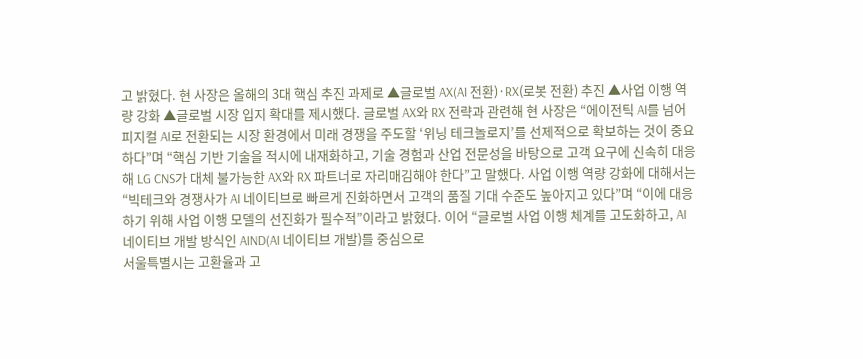고 밝혔다. 현 사장은 올해의 3대 핵심 추진 과제로 ▲글로벌 AX(AI 전환)·RX(로봇 전환) 추진 ▲사업 이행 역량 강화 ▲글로벌 시장 입지 확대를 제시했다. 글로벌 AX와 RX 전략과 관련해 현 사장은 “에이전틱 AI를 넘어 피지컬 AI로 전환되는 시장 환경에서 미래 경쟁을 주도할 ‘위닝 테크놀로지’를 선제적으로 확보하는 것이 중요하다”며 “핵심 기반 기술을 적시에 내재화하고, 기술 경험과 산업 전문성을 바탕으로 고객 요구에 신속히 대응해 LG CNS가 대체 불가능한 AX와 RX 파트너로 자리매김해야 한다”고 말했다. 사업 이행 역량 강화에 대해서는 “빅테크와 경쟁사가 AI 네이티브로 빠르게 진화하면서 고객의 품질 기대 수준도 높아지고 있다”며 “이에 대응하기 위해 사업 이행 모델의 선진화가 필수적”이라고 밝혔다. 이어 “글로벌 사업 이행 체계를 고도화하고, AI 네이티브 개발 방식인 AIND(AI 네이티브 개발)를 중심으로
서울특별시는 고환율과 고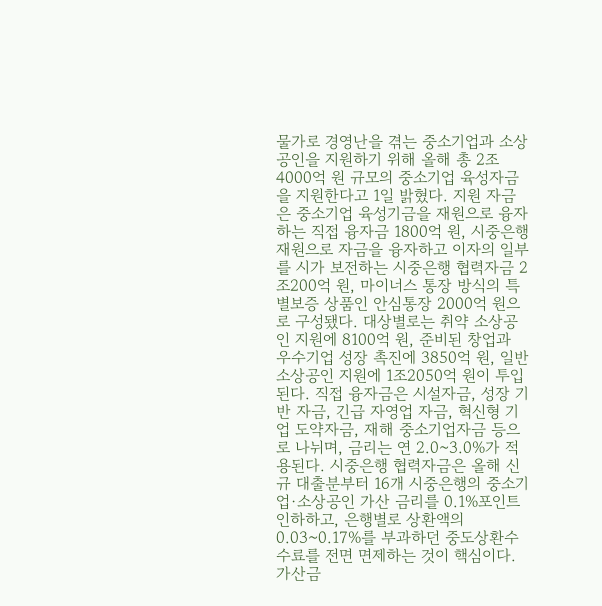물가로 경영난을 겪는 중소기업과 소상공인을 지원하기 위해 올해 총 2조4000억 원 규모의 중소기업 육성자금을 지원한다고 1일 밝혔다. 지원 자금은 중소기업 육성기금을 재원으로 융자하는 직접 융자금 1800억 원, 시중은행 재원으로 자금을 융자하고 이자의 일부를 시가 보전하는 시중은행 협력자금 2조200억 원, 마이너스 통장 방식의 특별보증 상품인 안심통장 2000억 원으로 구성됐다. 대상별로는 취약 소상공인 지원에 8100억 원, 준비된 창업과 우수기업 성장 촉진에 3850억 원, 일반 소상공인 지원에 1조2050억 원이 투입된다. 직접 융자금은 시설자금, 성장 기반 자금, 긴급 자영업 자금, 혁신형 기업 도약자금, 재해 중소기업자금 등으로 나뉘며, 금리는 연 2.0~3.0%가 적용된다. 시중은행 협력자금은 올해 신규 대출분부터 16개 시중은행의 중소기업·소상공인 가산 금리를 0.1%포인트 인하하고, 은행별로 상환액의 0.03~0.17%를 부과하던 중도상환수수료를 전면 면제하는 것이 핵심이다. 가산금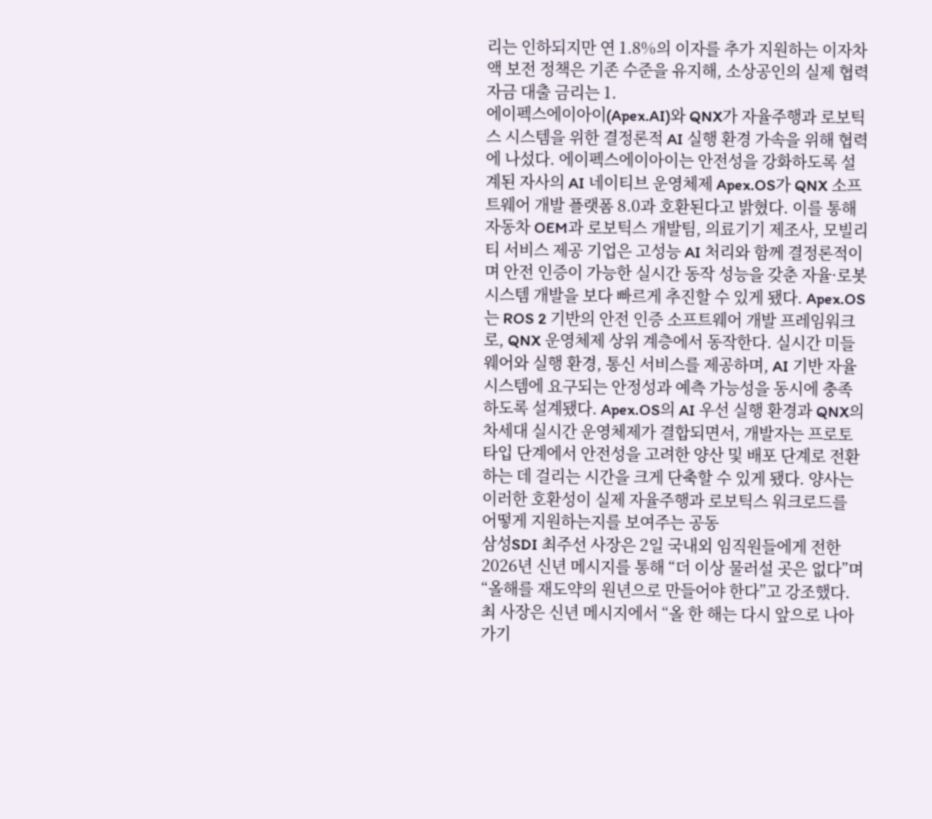리는 인하되지만 연 1.8%의 이자를 추가 지원하는 이자차액 보전 정책은 기존 수준을 유지해, 소상공인의 실제 협력자금 대출 금리는 1.
에이펙스에이아이(Apex.AI)와 QNX가 자율주행과 로보틱스 시스템을 위한 결정론적 AI 실행 환경 가속을 위해 협력에 나섰다. 에이펙스에이아이는 안전성을 강화하도록 설계된 자사의 AI 네이티브 운영체제 Apex.OS가 QNX 소프트웨어 개발 플랫폼 8.0과 호환된다고 밝혔다. 이를 통해 자동차 OEM과 로보틱스 개발팀, 의료기기 제조사, 모빌리티 서비스 제공 기업은 고성능 AI 처리와 함께 결정론적이며 안전 인증이 가능한 실시간 동작 성능을 갖춘 자율·로봇 시스템 개발을 보다 빠르게 추진할 수 있게 됐다. Apex.OS는 ROS 2 기반의 안전 인증 소프트웨어 개발 프레임워크로, QNX 운영체제 상위 계층에서 동작한다. 실시간 미들웨어와 실행 환경, 통신 서비스를 제공하며, AI 기반 자율 시스템에 요구되는 안정성과 예측 가능성을 동시에 충족하도록 설계됐다. Apex.OS의 AI 우선 실행 환경과 QNX의 차세대 실시간 운영체제가 결합되면서, 개발자는 프로토타입 단계에서 안전성을 고려한 양산 및 배포 단계로 전환하는 데 걸리는 시간을 크게 단축할 수 있게 됐다. 양사는 이러한 호환성이 실제 자율주행과 로보틱스 워크로드를 어떻게 지원하는지를 보여주는 공동
삼성SDI 최주선 사장은 2일 국내외 임직원들에게 전한 2026년 신년 메시지를 통해 “더 이상 물러설 곳은 없다”며 “올해를 재도약의 원년으로 만들어야 한다”고 강조했다. 최 사장은 신년 메시지에서 “올 한 해는 다시 앞으로 나아가기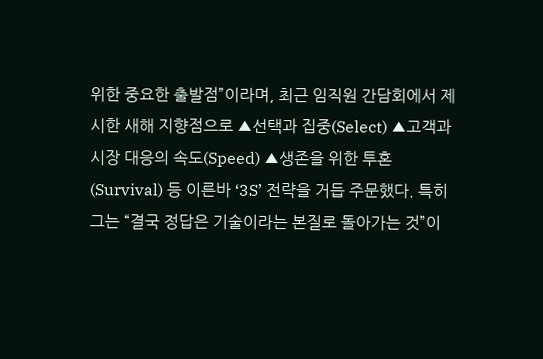위한 중요한 출발점”이라며, 최근 임직원 간담회에서 제시한 새해 지향점으로 ▲선택과 집중(Select) ▲고객과 시장 대응의 속도(Speed) ▲생존을 위한 투혼(Survival) 등 이른바 ‘3S’ 전략을 거듭 주문했다. 특히 그는 “결국 정답은 기술이라는 본질로 돌아가는 것”이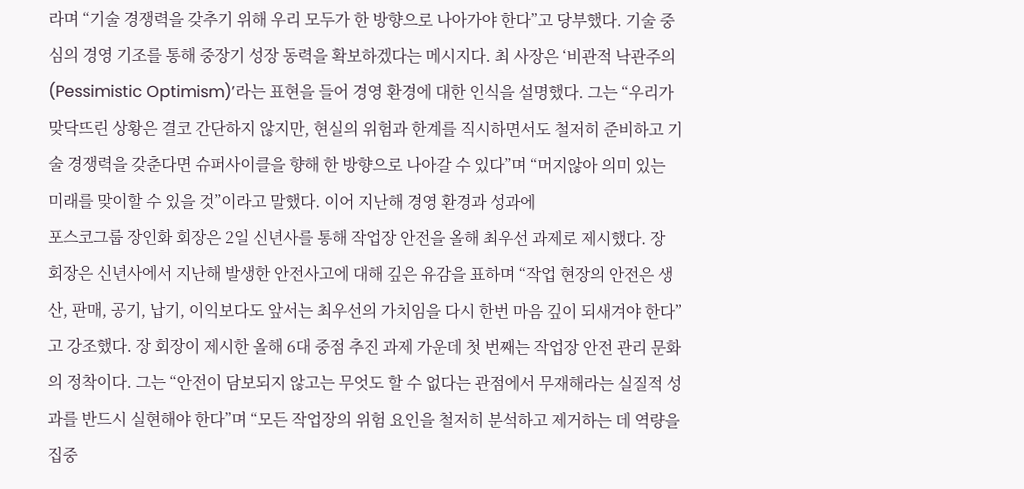라며 “기술 경쟁력을 갖추기 위해 우리 모두가 한 방향으로 나아가야 한다”고 당부했다. 기술 중심의 경영 기조를 통해 중장기 성장 동력을 확보하겠다는 메시지다. 최 사장은 ‘비관적 낙관주의(Pessimistic Optimism)’라는 표현을 들어 경영 환경에 대한 인식을 설명했다. 그는 “우리가 맞닥뜨린 상황은 결코 간단하지 않지만, 현실의 위험과 한계를 직시하면서도 철저히 준비하고 기술 경쟁력을 갖춘다면 슈퍼사이클을 향해 한 방향으로 나아갈 수 있다”며 “머지않아 의미 있는 미래를 맞이할 수 있을 것”이라고 말했다. 이어 지난해 경영 환경과 성과에
포스코그룹 장인화 회장은 2일 신년사를 통해 작업장 안전을 올해 최우선 과제로 제시했다. 장 회장은 신년사에서 지난해 발생한 안전사고에 대해 깊은 유감을 표하며 “작업 현장의 안전은 생산, 판매, 공기, 납기, 이익보다도 앞서는 최우선의 가치임을 다시 한번 마음 깊이 되새겨야 한다”고 강조했다. 장 회장이 제시한 올해 6대 중점 추진 과제 가운데 첫 번째는 작업장 안전 관리 문화의 정착이다. 그는 “안전이 담보되지 않고는 무엇도 할 수 없다는 관점에서 무재해라는 실질적 성과를 반드시 실현해야 한다”며 “모든 작업장의 위험 요인을 철저히 분석하고 제거하는 데 역량을 집중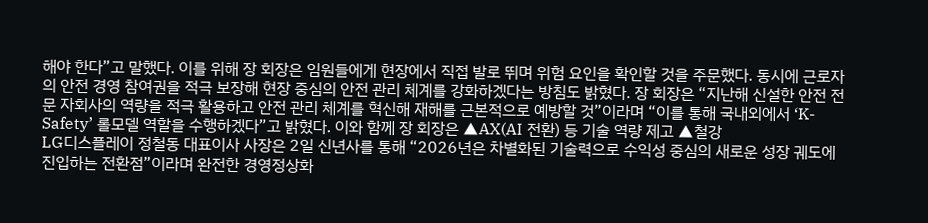해야 한다”고 말했다. 이를 위해 장 회장은 임원들에게 현장에서 직접 발로 뛰며 위험 요인을 확인할 것을 주문했다. 동시에 근로자의 안전 경영 참여권을 적극 보장해 현장 중심의 안전 관리 체계를 강화하겠다는 방침도 밝혔다. 장 회장은 “지난해 신설한 안전 전문 자회사의 역량을 적극 활용하고 안전 관리 체계를 혁신해 재해를 근본적으로 예방할 것”이라며 “이를 통해 국내외에서 ‘K-Safety’ 롤모델 역할을 수행하겠다”고 밝혔다. 이와 함께 장 회장은 ▲AX(AI 전환) 등 기술 역량 제고 ▲철강
LG디스플레이 정철동 대표이사 사장은 2일 신년사를 통해 “2026년은 차별화된 기술력으로 수익성 중심의 새로운 성장 궤도에 진입하는 전환점”이라며 완전한 경영정상화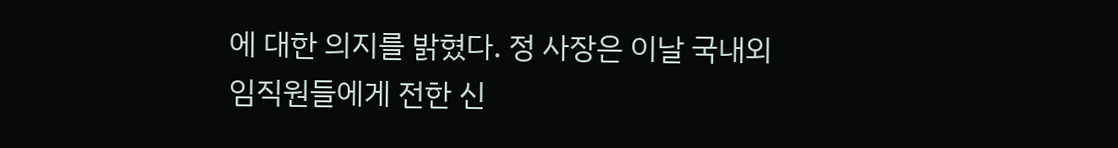에 대한 의지를 밝혔다. 정 사장은 이날 국내외 임직원들에게 전한 신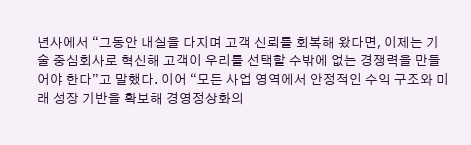년사에서 “그동안 내실을 다지며 고객 신뢰를 회복해 왔다면, 이제는 기술 중심회사로 혁신해 고객이 우리를 선택할 수밖에 없는 경쟁력을 만들어야 한다”고 말했다. 이어 “모든 사업 영역에서 안정적인 수익 구조와 미래 성장 기반을 확보해 경영정상화의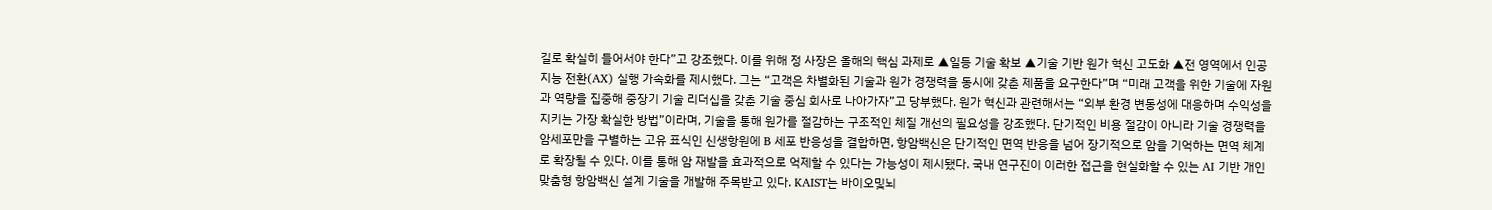길로 확실히 들어서야 한다”고 강조했다. 이를 위해 정 사장은 올해의 핵심 과제로 ▲일등 기술 확보 ▲기술 기반 원가 혁신 고도화 ▲전 영역에서 인공지능 전환(AX) 실행 가속화를 제시했다. 그는 “고객은 차별화된 기술과 원가 경쟁력을 동시에 갖춘 제품을 요구한다”며 “미래 고객을 위한 기술에 자원과 역량을 집중해 중장기 기술 리더십을 갖춘 기술 중심 회사로 나아가자”고 당부했다. 원가 혁신과 관련해서는 “외부 환경 변동성에 대응하며 수익성을 지키는 가장 확실한 방법”이라며, 기술을 통해 원가를 절감하는 구조적인 체질 개선의 필요성을 강조했다. 단기적인 비용 절감이 아니라 기술 경쟁력을
암세포만을 구별하는 고유 표식인 신생항원에 B 세포 반응성을 결합하면, 항암백신은 단기적인 면역 반응을 넘어 장기적으로 암을 기억하는 면역 체계로 확장될 수 있다. 이를 통해 암 재발을 효과적으로 억제할 수 있다는 가능성이 제시됐다. 국내 연구진이 이러한 접근을 현실화할 수 있는 AI 기반 개인맞춤형 항암백신 설계 기술을 개발해 주목받고 있다. KAIST는 바이오및뇌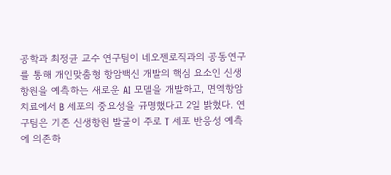공학과 최정균 교수 연구팀이 네오젠로직과의 공동연구를 통해 개인맞춤형 항암백신 개발의 핵심 요소인 신생항원을 예측하는 새로운 AI 모델을 개발하고, 면역항암치료에서 B 세포의 중요성을 규명했다고 2일 밝혔다. 연구팀은 기존 신생항원 발굴이 주로 T 세포 반응성 예측에 의존하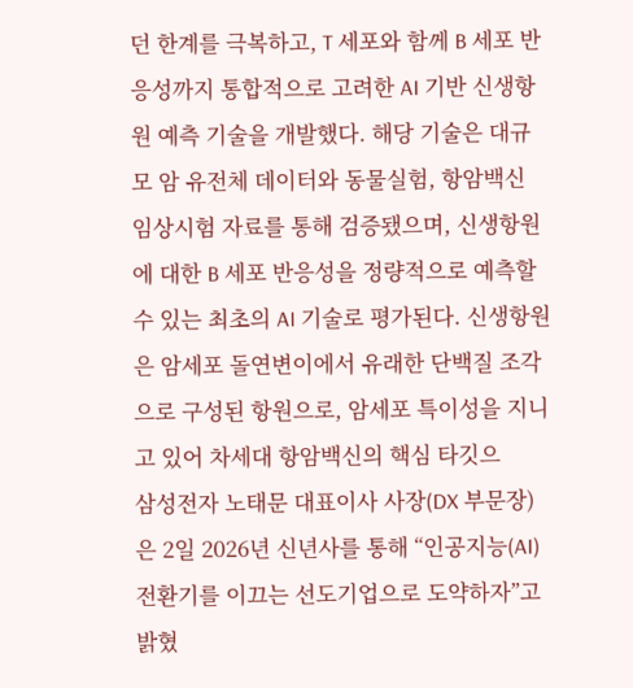던 한계를 극복하고, T 세포와 함께 B 세포 반응성까지 통합적으로 고려한 AI 기반 신생항원 예측 기술을 개발했다. 해당 기술은 대규모 암 유전체 데이터와 동물실험, 항암백신 임상시험 자료를 통해 검증됐으며, 신생항원에 대한 B 세포 반응성을 정량적으로 예측할 수 있는 최초의 AI 기술로 평가된다. 신생항원은 암세포 돌연변이에서 유래한 단백질 조각으로 구성된 항원으로, 암세포 특이성을 지니고 있어 차세대 항암백신의 핵심 타깃으
삼성전자 노태문 대표이사 사장(DX 부문장)은 2일 2026년 신년사를 통해 “인공지능(AI) 전환기를 이끄는 선도기업으로 도약하자”고 밝혔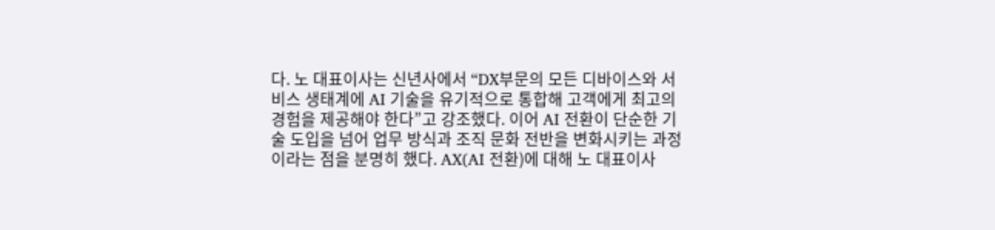다. 노 대표이사는 신년사에서 “DX부문의 모든 디바이스와 서비스 생태계에 AI 기술을 유기적으로 통합해 고객에게 최고의 경험을 제공해야 한다”고 강조했다. 이어 AI 전환이 단순한 기술 도입을 넘어 업무 방식과 조직 문화 전반을 변화시키는 과정이라는 점을 분명히 했다. AX(AI 전환)에 대해 노 대표이사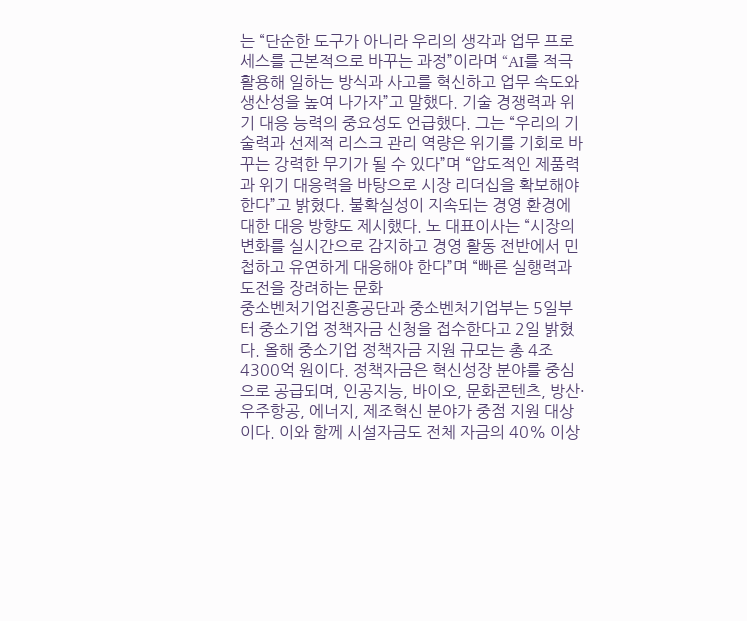는 “단순한 도구가 아니라 우리의 생각과 업무 프로세스를 근본적으로 바꾸는 과정”이라며 “AI를 적극 활용해 일하는 방식과 사고를 혁신하고 업무 속도와 생산성을 높여 나가자”고 말했다. 기술 경쟁력과 위기 대응 능력의 중요성도 언급했다. 그는 “우리의 기술력과 선제적 리스크 관리 역량은 위기를 기회로 바꾸는 강력한 무기가 될 수 있다”며 “압도적인 제품력과 위기 대응력을 바탕으로 시장 리더십을 확보해야 한다”고 밝혔다. 불확실성이 지속되는 경영 환경에 대한 대응 방향도 제시했다. 노 대표이사는 “시장의 변화를 실시간으로 감지하고 경영 활동 전반에서 민첩하고 유연하게 대응해야 한다”며 “빠른 실행력과 도전을 장려하는 문화
중소벤처기업진흥공단과 중소벤처기업부는 5일부터 중소기업 정책자금 신청을 접수한다고 2일 밝혔다. 올해 중소기업 정책자금 지원 규모는 총 4조4300억 원이다. 정책자금은 혁신성장 분야를 중심으로 공급되며, 인공지능, 바이오, 문화콘텐츠, 방산·우주항공, 에너지, 제조혁신 분야가 중점 지원 대상이다. 이와 함께 시설자금도 전체 자금의 40% 이상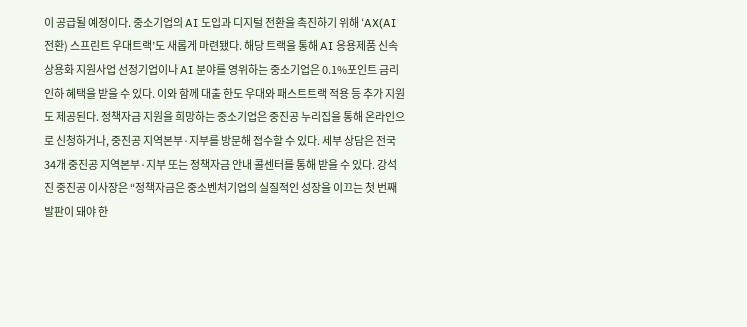이 공급될 예정이다. 중소기업의 AI 도입과 디지털 전환을 촉진하기 위해 ‘AX(AI 전환) 스프린트 우대트랙’도 새롭게 마련됐다. 해당 트랙을 통해 AI 응용제품 신속 상용화 지원사업 선정기업이나 AI 분야를 영위하는 중소기업은 0.1%포인트 금리 인하 혜택을 받을 수 있다. 이와 함께 대출 한도 우대와 패스트트랙 적용 등 추가 지원도 제공된다. 정책자금 지원을 희망하는 중소기업은 중진공 누리집을 통해 온라인으로 신청하거나, 중진공 지역본부·지부를 방문해 접수할 수 있다. 세부 상담은 전국 34개 중진공 지역본부·지부 또는 정책자금 안내 콜센터를 통해 받을 수 있다. 강석진 중진공 이사장은 “정책자금은 중소벤처기업의 실질적인 성장을 이끄는 첫 번째 발판이 돼야 한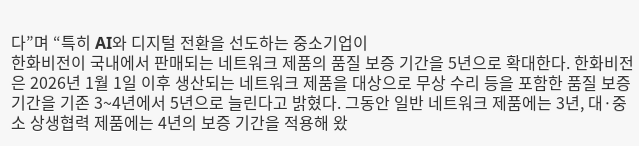다”며 “특히 AI와 디지털 전환을 선도하는 중소기업이
한화비전이 국내에서 판매되는 네트워크 제품의 품질 보증 기간을 5년으로 확대한다. 한화비전은 2026년 1월 1일 이후 생산되는 네트워크 제품을 대상으로 무상 수리 등을 포함한 품질 보증 기간을 기존 3~4년에서 5년으로 늘린다고 밝혔다. 그동안 일반 네트워크 제품에는 3년, 대·중소 상생협력 제품에는 4년의 보증 기간을 적용해 왔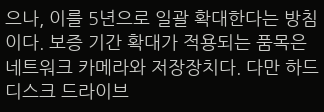으나, 이를 5년으로 일괄 확대한다는 방침이다. 보증 기간 확대가 적용되는 품목은 네트워크 카메라와 저장장치다. 다만 하드 디스크 드라이브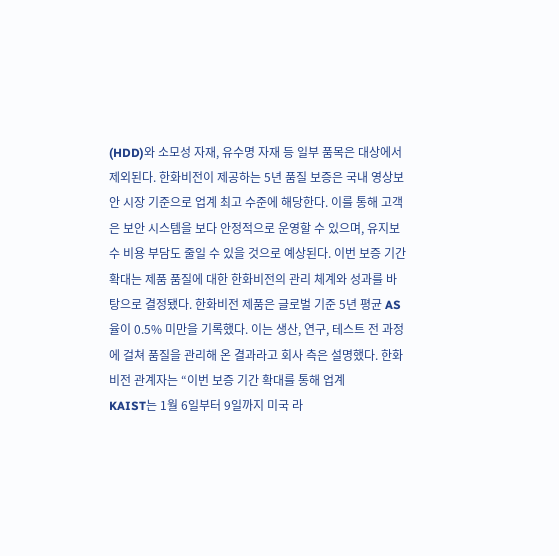(HDD)와 소모성 자재, 유수명 자재 등 일부 품목은 대상에서 제외된다. 한화비전이 제공하는 5년 품질 보증은 국내 영상보안 시장 기준으로 업계 최고 수준에 해당한다. 이를 통해 고객은 보안 시스템을 보다 안정적으로 운영할 수 있으며, 유지보수 비용 부담도 줄일 수 있을 것으로 예상된다. 이번 보증 기간 확대는 제품 품질에 대한 한화비전의 관리 체계와 성과를 바탕으로 결정됐다. 한화비전 제품은 글로벌 기준 5년 평균 AS율이 0.5% 미만을 기록했다. 이는 생산, 연구, 테스트 전 과정에 걸쳐 품질을 관리해 온 결과라고 회사 측은 설명했다. 한화비전 관계자는 “이번 보증 기간 확대를 통해 업계
KAIST는 1월 6일부터 9일까지 미국 라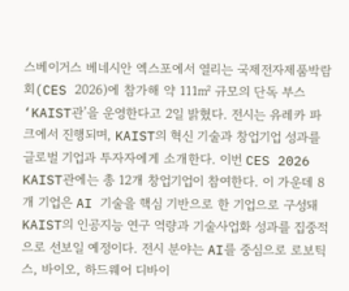스베이거스 베네시안 엑스포에서 열리는 국제전자제품박람회(CES 2026)에 참가해 약 111㎡ 규모의 단독 부스 ‘KAIST관’을 운영한다고 2일 밝혔다. 전시는 유레카 파크에서 진행되며, KAIST의 혁신 기술과 창업기업 성과를 글로벌 기업과 투자자에게 소개한다. 이번 CES 2026 KAIST관에는 총 12개 창업기업이 참여한다. 이 가운데 8개 기업은 AI 기술을 핵심 기반으로 한 기업으로 구성돼 KAIST의 인공지능 연구 역량과 기술사업화 성과를 집중적으로 선보일 예정이다. 전시 분야는 AI를 중심으로 로보틱스, 바이오, 하드웨어 디바이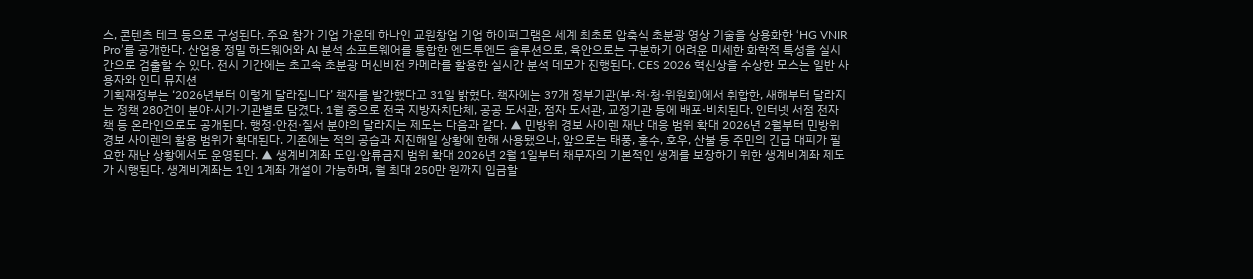스, 콘텐츠 테크 등으로 구성된다. 주요 참가 기업 가운데 하나인 교원창업 기업 하이퍼그램은 세계 최초로 압축식 초분광 영상 기술을 상용화한 ‘HG VNIR Pro’를 공개한다. 산업용 정밀 하드웨어와 AI 분석 소프트웨어를 통합한 엔드투엔드 솔루션으로, 육안으로는 구분하기 어려운 미세한 화학적 특성을 실시간으로 검출할 수 있다. 전시 기간에는 초고속 초분광 머신비전 카메라를 활용한 실시간 분석 데모가 진행된다. CES 2026 혁신상을 수상한 모스는 일반 사용자와 인디 뮤지션
기획재정부는 ‘2026년부터 이렇게 달라집니다’ 책자를 발간했다고 31일 밝혔다. 책자에는 37개 정부기관(부·처·청·위원회)에서 취합한, 새해부터 달라지는 정책 280건이 분야·시기·기관별로 담겼다. 1월 중으로 전국 지방자치단체, 공공 도서관, 점자 도서관, 교정기관 등에 배포·비치된다. 인터넷 서점 전자책 등 온라인으로도 공개된다. 행정·안전·질서 분야의 달라지는 제도는 다음과 같다. ▲ 민방위 경보 사이렌 재난 대응 범위 확대 2026년 2월부터 민방위 경보 사이렌의 활용 범위가 확대된다. 기존에는 적의 공습과 지진해일 상황에 한해 사용됐으나, 앞으로는 태풍, 홍수, 호우, 산불 등 주민의 긴급 대피가 필요한 재난 상황에서도 운영된다. ▲ 생계비계좌 도입·압류금지 범위 확대 2026년 2월 1일부터 채무자의 기본적인 생계를 보장하기 위한 생계비계좌 제도가 시행된다. 생계비계좌는 1인 1계좌 개설이 가능하며, 월 최대 250만 원까지 입금할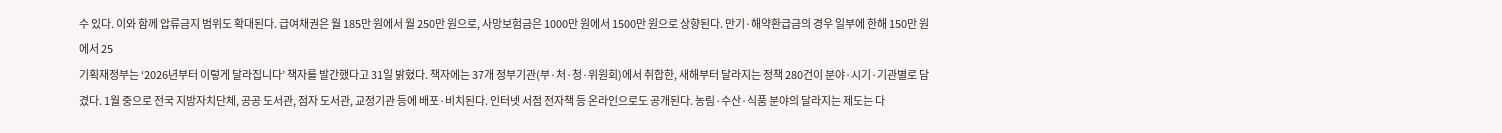수 있다. 이와 함께 압류금지 범위도 확대된다. 급여채권은 월 185만 원에서 월 250만 원으로, 사망보험금은 1000만 원에서 1500만 원으로 상향된다. 만기·해약환급금의 경우 일부에 한해 150만 원에서 25
기획재정부는 ‘2026년부터 이렇게 달라집니다’ 책자를 발간했다고 31일 밝혔다. 책자에는 37개 정부기관(부·처·청·위원회)에서 취합한, 새해부터 달라지는 정책 280건이 분야·시기·기관별로 담겼다. 1월 중으로 전국 지방자치단체, 공공 도서관, 점자 도서관, 교정기관 등에 배포·비치된다. 인터넷 서점 전자책 등 온라인으로도 공개된다. 농림·수산·식품 분야의 달라지는 제도는 다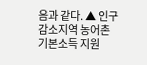음과 같다. ▲ 인구감소지역 농어촌 기본소득 지원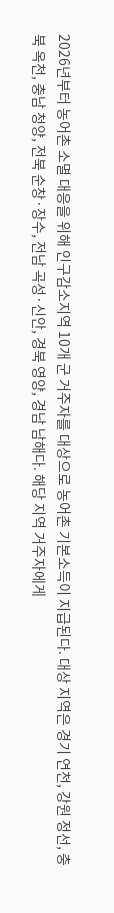2026년부터 농어촌 소멸 대응을 위해 인구감소지역 10개 군 거주자를 대상으로 농어촌 기본소득이 지급된다. 대상 지역은 경기 연천, 강원 정선, 충북 옥천, 충남 청양, 전북 순창·장수, 전남 곡성·신안, 경북 영양, 경남 남해다. 해당 지역 거주자에게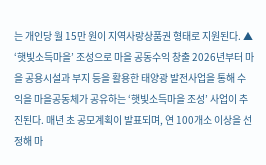는 개인당 월 15만 원이 지역사랑상품권 형태로 지원된다. ▲ ‘햇빛소득마을’ 조성으로 마을 공동수익 창출 2026년부터 마을 공용시설과 부지 등을 활용한 태양광 발전사업을 통해 수익을 마을공동체가 공유하는 ‘햇빛소득마을 조성’ 사업이 추진된다. 매년 초 공모계획이 발표되며, 연 100개소 이상을 선정해 마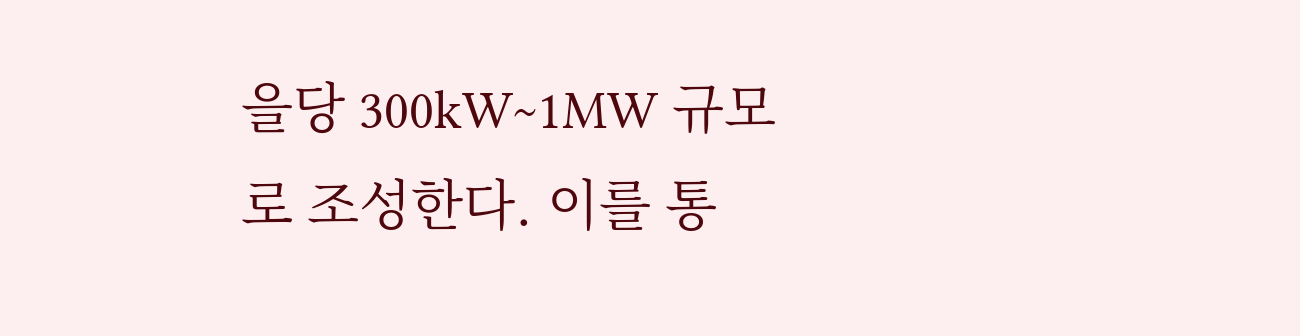을당 300kW~1MW 규모로 조성한다. 이를 통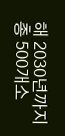해 2030년까지 총 500개소